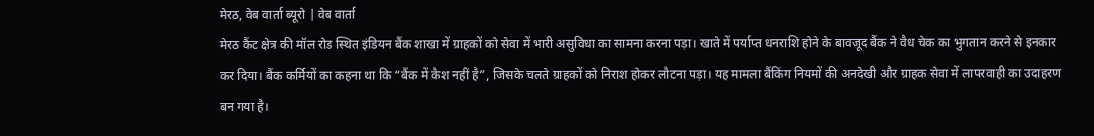मेरठ, वेब वार्ता ब्यूरो | वेब वार्ता
मेरठ कैंट क्षेत्र की मॉल रोड स्थित इंडियन बैंक शाखा में ग्राहकों को सेवा में भारी असुविधा का सामना करना पड़ा। खाते में पर्याप्त धनराशि होने के बावजूद बैंक ने वैध चेक का भुगतान करने से इनकार कर दिया। बैंक कर्मियों का कहना था कि “बैंक में कैश नहीं है”, जिसके चलते ग्राहकों को निराश होकर लौटना पड़ा। यह मामला बैंकिंग नियमों की अनदेखी और ग्राहक सेवा में लापरवाही का उदाहरण बन गया है।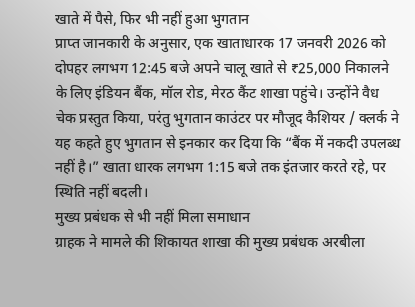खाते में पैसे, फिर भी नहीं हुआ भुगतान
प्राप्त जानकारी के अनुसार, एक खाताधारक 17 जनवरी 2026 को दोपहर लगभग 12:45 बजे अपने चालू खाते से ₹25,000 निकालने के लिए इंडियन बैंक, मॉल रोड, मेरठ कैंट शाखा पहुंचे। उन्होंने वैध चेक प्रस्तुत किया, परंतु भुगतान काउंटर पर मौजूद कैशियर / क्लर्क ने यह कहते हुए भुगतान से इनकार कर दिया कि “बैंक में नकदी उपलब्ध नहीं है।” खाता धारक लगभग 1:15 बजे तक इंतजार करते रहे, पर स्थिति नहीं बदली।
मुख्य प्रबंधक से भी नहीं मिला समाधान
ग्राहक ने मामले की शिकायत शाखा की मुख्य प्रबंधक अरबीला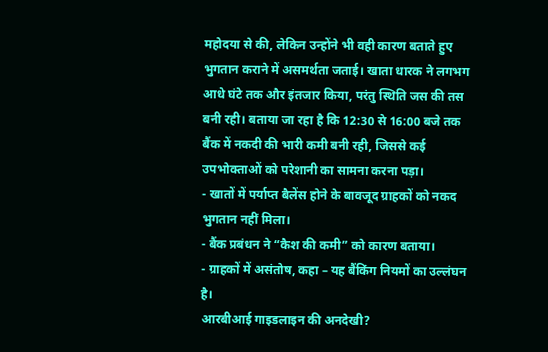महोदया से की, लेकिन उन्होंने भी वही कारण बताते हुए भुगतान कराने में असमर्थता जताई। खाता धारक ने लगभग आधे घंटे तक और इंतजार किया, परंतु स्थिति जस की तस बनी रही। बताया जा रहा है कि 12:30 से 16:00 बजे तक बैंक में नकदी की भारी कमी बनी रही, जिससे कई उपभोक्ताओं को परेशानी का सामना करना पड़ा।
- खातों में पर्याप्त बैलेंस होने के बावजूद ग्राहकों को नकद भुगतान नहीं मिला।
- बैंक प्रबंधन ने “कैश की कमी” को कारण बताया।
- ग्राहकों में असंतोष, कहा – यह बैंकिंग नियमों का उल्लंघन है।
आरबीआई गाइडलाइन की अनदेखी?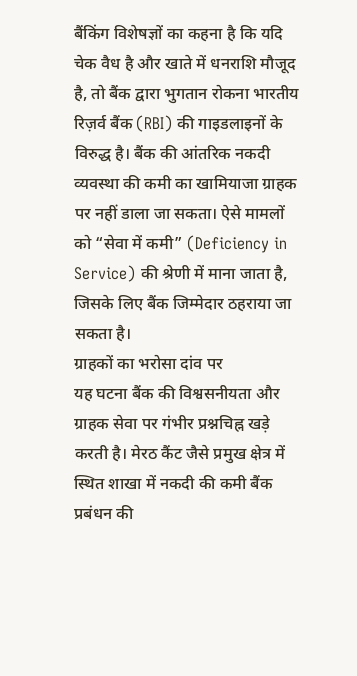बैंकिंग विशेषज्ञों का कहना है कि यदि चेक वैध है और खाते में धनराशि मौजूद है, तो बैंक द्वारा भुगतान रोकना भारतीय रिज़र्व बैंक (RBI) की गाइडलाइनों के विरुद्ध है। बैंक की आंतरिक नकदी व्यवस्था की कमी का खामियाजा ग्राहक पर नहीं डाला जा सकता। ऐसे मामलों को “सेवा में कमी” (Deficiency in Service) की श्रेणी में माना जाता है, जिसके लिए बैंक जिम्मेदार ठहराया जा सकता है।
ग्राहकों का भरोसा दांव पर
यह घटना बैंक की विश्वसनीयता और ग्राहक सेवा पर गंभीर प्रश्नचिह्न खड़े करती है। मेरठ कैंट जैसे प्रमुख क्षेत्र में स्थित शाखा में नकदी की कमी बैंक प्रबंधन की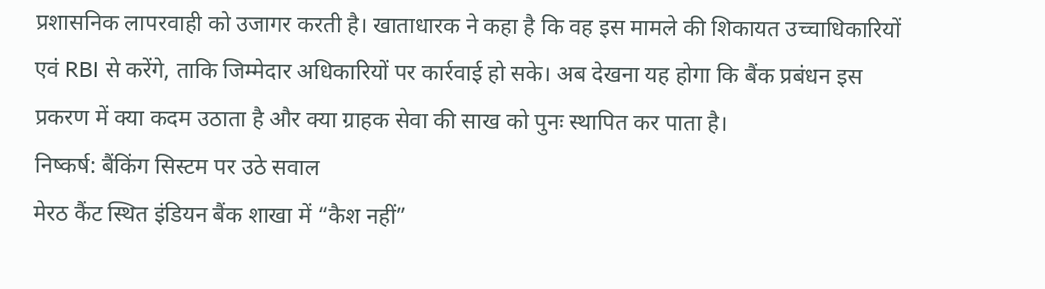प्रशासनिक लापरवाही को उजागर करती है। खाताधारक ने कहा है कि वह इस मामले की शिकायत उच्चाधिकारियों एवं RBI से करेंगे, ताकि जिम्मेदार अधिकारियों पर कार्रवाई हो सके। अब देखना यह होगा कि बैंक प्रबंधन इस प्रकरण में क्या कदम उठाता है और क्या ग्राहक सेवा की साख को पुनः स्थापित कर पाता है।
निष्कर्ष: बैंकिंग सिस्टम पर उठे सवाल
मेरठ कैंट स्थित इंडियन बैंक शाखा में “कैश नहीं”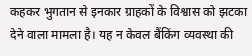कहकर भुगतान से इनकार ग्राहकों के विश्वास को झटका देने वाला मामला है। यह न केवल बैंकिंग व्यवस्था की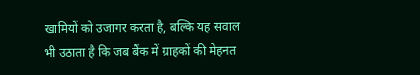खामियों को उजागर करता है, बल्कि यह सवाल भी उठाता है कि जब बैंक में ग्राहकों की मेहनत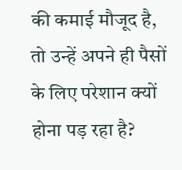की कमाई मौजूद है, तो उन्हें अपने ही पैसों के लिए परेशान क्यों होना पड़ रहा है?